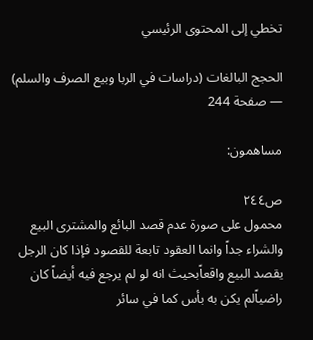تخطي إلى المحتوى الرئيسي

الحجج البالغات (دراسات في الربا وبيع الصرف والسلم) — صفحة 244

مساهمون:

ص٢٤٤
محمول على صورة عدم قصد البائع والمشترى البيع والشراء جداً وانما العقود تابعة للقصود فإذا كان الرجل يقصد البيع واقعاًبحيث انه لو لم يرجع فيه أيضاً كان راضياًلم يكن به بأس كما في سائر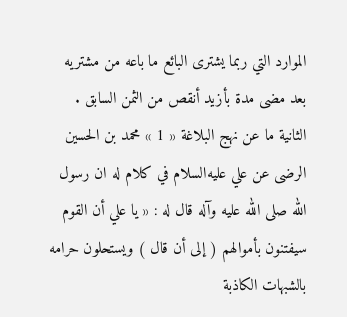الموارد التي ربما يشترى البائع ما باعه من مشتريه بعد مضى مدة بأزيد أنقص من الثمن السابق . الثانية ما عن نهج البلاغة « 1 » محمد بن الحسين الرضى عن علي عليه‌السلام في كلام له ان رسول الله صلى الله عليه وآله قال له : « يا علي أن القوم سيفتنون بأموالهم ( إلى أن قال ) ويستحلون حرامه بالشبهات الكاذبة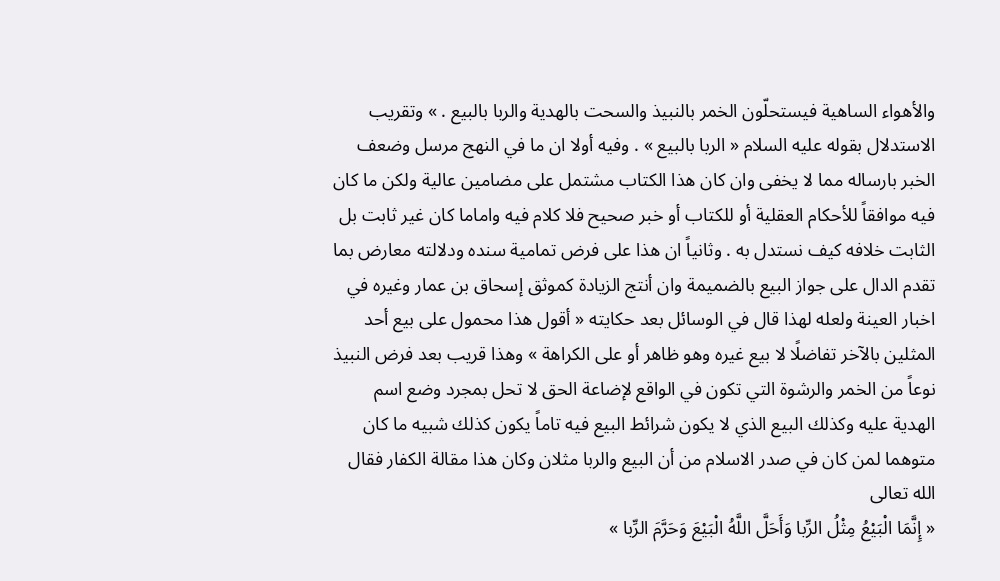والأهواء الساهية فيستحلّون الخمر بالنبيذ والسحت بالهدية والربا بالبيع . » وتقريب الاستدلال بقوله عليه السلام « الربا بالبيع » . وفيه أولا ان ما في النهج مرسل وضعف الخبر بارساله مما لا يخفى وان كان هذا الكتاب مشتمل على مضامين عالية ولكن ما كان فيه موافقاً للأحكام العقلية أو للكتاب أو خبر صحيح فلا كلام فيه واماما كان غير ثابت بل الثابت خلافه كيف نستدل به . وثانياً ان هذا على فرض تمامية سنده ودلالته معارض بما تقدم الدال على جواز البيع بالضميمة وان أنتج الزيادة كموثق إسحاق بن عمار وغيره في اخبار العينة ولعله لهذا قال في الوسائل بعد حكايته « أقول هذا محمول على بيع أحد المثلين بالآخر تفاضلًا لا بيع غيره وهو ظاهر أو على الكراهة » وهذا قريب بعد فرض النبيذ نوعاً من الخمر والرشوة التي تكون في الواقع لإضاعة الحق لا تحل بمجرد وضع اسم الهدية عليه وكذلك البيع الذي لا يكون شرائط البيع فيه تاماً يكون كذلك شبيه ما كان متوهما لمن كان في صدر الاسلام من أن البيع والربا مثلان وكان هذا مقالة الكفار فقال الله تعالى
« إِنَّمَا الْبَيْعُ مِثْلُ الرِّبا وَأَحَلَّ اللَّهُ الْبَيْعَ وَحَرَّمَ الرِّبا »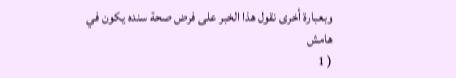وبعبارة أخرى نقول هذا الخبر على فرض صحة سنده يكون في
هامش
( 1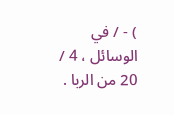) - / في الوسائل ، 4 / 20 من الربا .